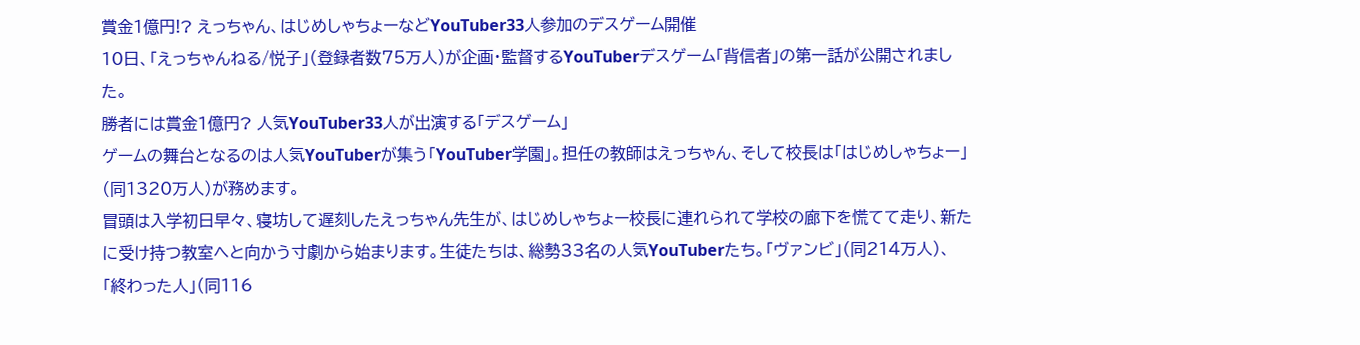賞金1億円!? えっちゃん、はじめしゃちょーなどYouTuber33人参加のデスゲーム開催
10日、「えっちゃんねる/悦子」(登録者数75万人)が企画・監督するYouTuberデスゲーム「背信者」の第一話が公開されました。
勝者には賞金1億円? 人気YouTuber33人が出演する「デスゲーム」
ゲームの舞台となるのは人気YouTuberが集う「YouTuber学園」。担任の教師はえっちゃん、そして校長は「はじめしゃちょー」(同1320万人)が務めます。
冒頭は入学初日早々、寝坊して遅刻したえっちゃん先生が、はじめしゃちょー校長に連れられて学校の廊下を慌てて走り、新たに受け持つ教室へと向かう寸劇から始まります。生徒たちは、総勢33名の人気YouTuberたち。「ヴァンビ」(同214万人)、「終わった人」(同116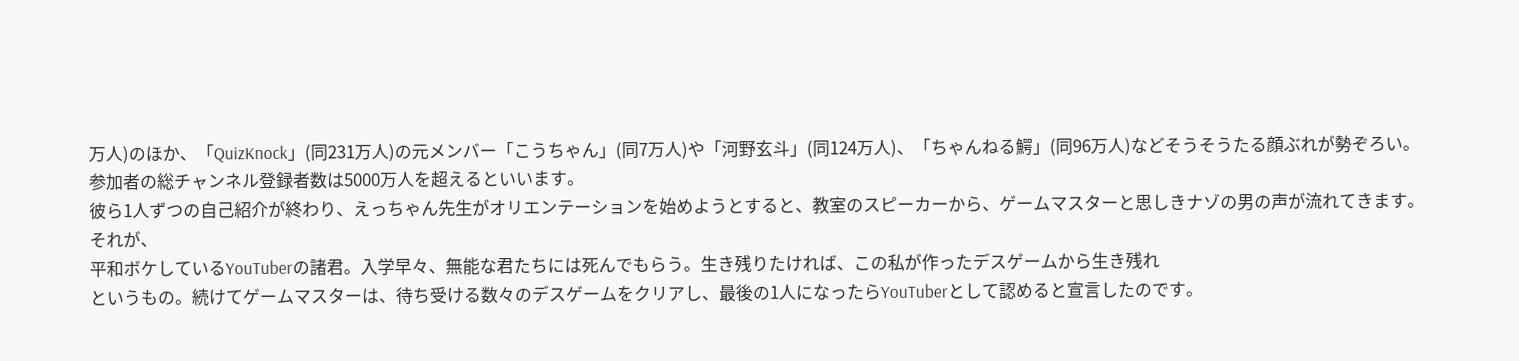万人)のほか、「QuizKnock」(同231万人)の元メンバー「こうちゃん」(同7万人)や「河野玄斗」(同124万人)、「ちゃんねる鰐」(同96万人)などそうそうたる顔ぶれが勢ぞろい。参加者の総チャンネル登録者数は5000万人を超えるといいます。
彼ら1人ずつの自己紹介が終わり、えっちゃん先生がオリエンテーションを始めようとすると、教室のスピーカーから、ゲームマスターと思しきナゾの男の声が流れてきます。それが、
平和ボケしているYouTuberの諸君。入学早々、無能な君たちには死んでもらう。生き残りたければ、この私が作ったデスゲームから生き残れ
というもの。続けてゲームマスターは、待ち受ける数々のデスゲームをクリアし、最後の1人になったらYouTuberとして認めると宣言したのです。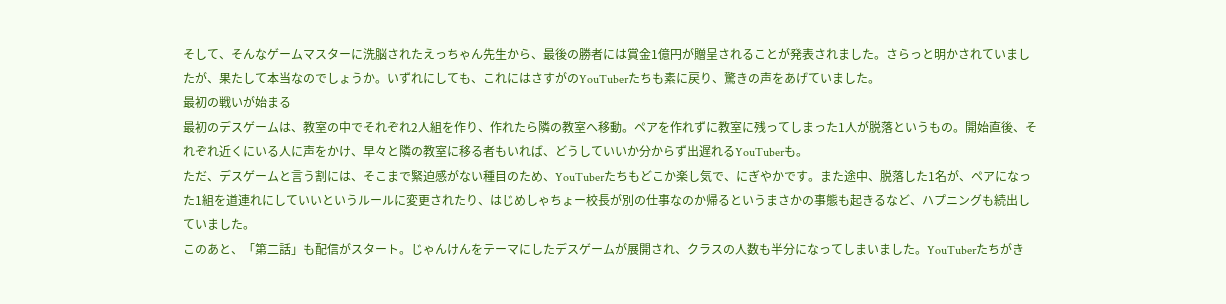そして、そんなゲームマスターに洗脳されたえっちゃん先生から、最後の勝者には賞金1億円が贈呈されることが発表されました。さらっと明かされていましたが、果たして本当なのでしょうか。いずれにしても、これにはさすがのYouTuberたちも素に戻り、驚きの声をあげていました。
最初の戦いが始まる
最初のデスゲームは、教室の中でそれぞれ2人組を作り、作れたら隣の教室へ移動。ペアを作れずに教室に残ってしまった1人が脱落というもの。開始直後、それぞれ近くにいる人に声をかけ、早々と隣の教室に移る者もいれば、どうしていいか分からず出遅れるYouTuberも。
ただ、デスゲームと言う割には、そこまで緊迫感がない種目のため、YouTuberたちもどこか楽し気で、にぎやかです。また途中、脱落した1名が、ペアになった1組を道連れにしていいというルールに変更されたり、はじめしゃちょー校長が別の仕事なのか帰るというまさかの事態も起きるなど、ハプニングも続出していました。
このあと、「第二話」も配信がスタート。じゃんけんをテーマにしたデスゲームが展開され、クラスの人数も半分になってしまいました。YouTuberたちがき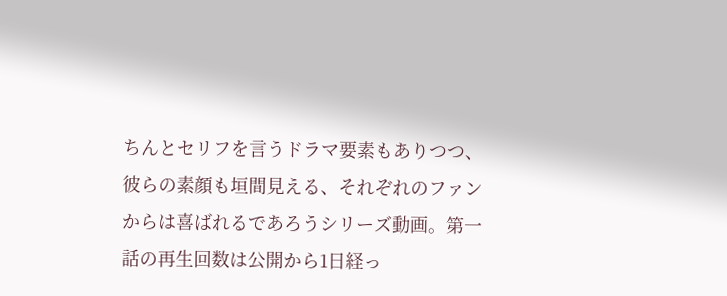ちんとセリフを言うドラマ要素もありつつ、彼らの素顔も垣間見える、それぞれのファンからは喜ばれるであろうシリーズ動画。第一話の再生回数は公開から1日経っ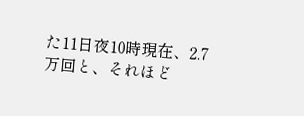た11日夜10時現在、2.7万回と、それほど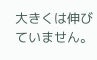大きくは伸びていません。